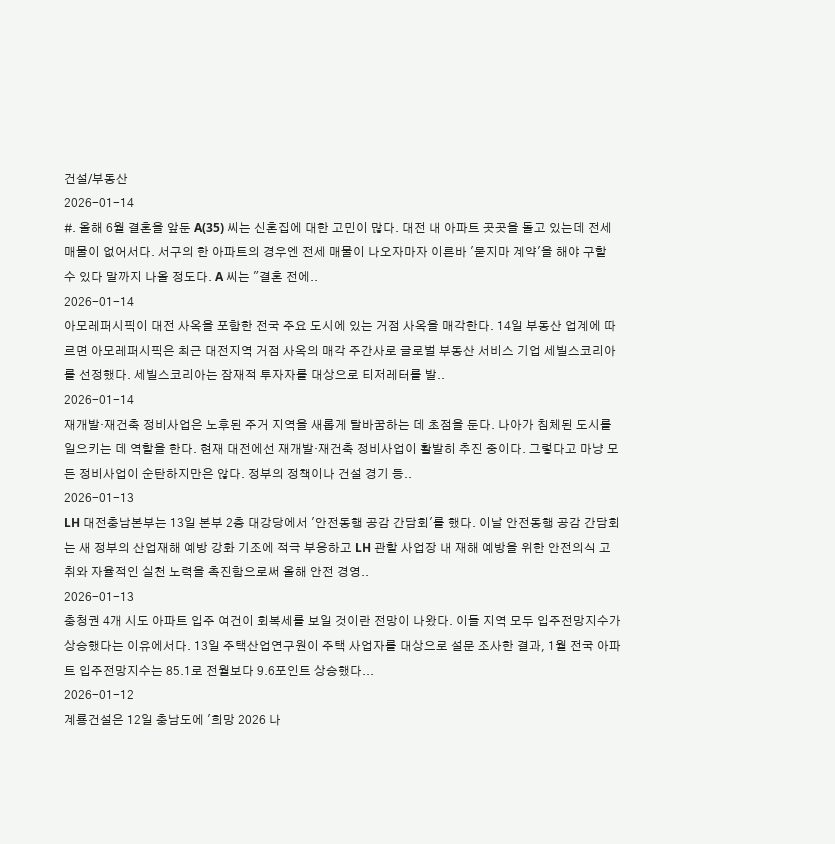건설/부동산
2026-01-14
#. 올해 6월 결혼을 앞둔 A(35) 씨는 신혼집에 대한 고민이 많다. 대전 내 아파트 곳곳을 돌고 있는데 전세 매물이 없어서다. 서구의 한 아파트의 경우엔 전세 매물이 나오자마자 이른바 '묻지마 계약'을 해야 구할 수 있다 말까지 나올 정도다. A 씨는 "결혼 전에..
2026-01-14
아모레퍼시픽이 대전 사옥을 포함한 전국 주요 도시에 있는 거점 사옥을 매각한다. 14일 부동산 업계에 따르면 아모레퍼시픽은 최근 대전지역 거점 사옥의 매각 주간사로 글로벌 부동산 서비스 기업 세빌스코리아를 선정했다. 세빌스코리아는 잠재적 투자자를 대상으로 티저레터를 발..
2026-01-14
재개발·재건축 정비사업은 노후된 주거 지역을 새롭게 탈바꿈하는 데 초점을 둔다. 나아가 침체된 도시를 일으키는 데 역할을 한다. 현재 대전에선 재개발·재건축 정비사업이 활발히 추진 중이다. 그렇다고 마냥 모든 정비사업이 순탄하지만은 않다. 정부의 정책이나 건설 경기 등..
2026-01-13
LH 대전충남본부는 13일 본부 2층 대강당에서 '안전동행 공감 간담회'를 했다. 이날 안전동행 공감 간담회는 새 정부의 산업재해 예방 강화 기조에 적극 부응하고 LH 관할 사업장 내 재해 예방을 위한 안전의식 고취와 자율적인 실천 노력을 촉진함으로써 올해 안전 경영..
2026-01-13
충청권 4개 시도 아파트 입주 여건이 회복세를 보일 것이란 전망이 나왔다. 이들 지역 모두 입주전망지수가 상승했다는 이유에서다. 13일 주택산업연구원이 주택 사업자를 대상으로 설문 조사한 결과, 1월 전국 아파트 입주전망지수는 85.1로 전월보다 9.6포인트 상승했다...
2026-01-12
계룡건설은 12일 충남도에 '희망 2026 나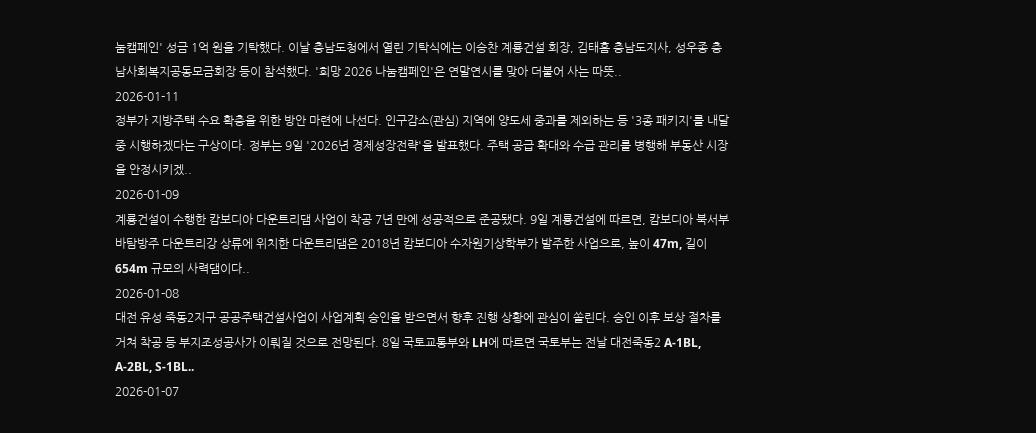눔캠페인' 성금 1억 원을 기탁했다. 이날 충남도청에서 열린 기탁식에는 이승찬 계룡건설 회장, 김태흠 충남도지사, 성우종 충남사회복지공동모금회장 등이 참석했다. '희망 2026 나눔캠페인'은 연말연시를 맞아 더불어 사는 따뜻..
2026-01-11
정부가 지방주택 수요 확충을 위한 방안 마련에 나선다. 인구감소(관심) 지역에 양도세 중과를 제외하는 등 '3종 패키지'를 내달 중 시행하겠다는 구상이다. 정부는 9일 '2026년 경제성장전략'을 발표했다. 주택 공급 확대와 수급 관리를 병행해 부동산 시장을 안정시키겠..
2026-01-09
계룡건설이 수행한 캄보디아 다운트리댐 사업이 착공 7년 만에 성공적으로 준공됐다. 9일 계룡건설에 따르면, 캄보디아 북서부 바탐방주 다운트리강 상류에 위치한 다운트리댐은 2018년 캄보디아 수자원기상학부가 발주한 사업으로, 높이 47m, 길이 654m 규모의 사력댐이다..
2026-01-08
대전 유성 죽동2지구 공공주택건설사업이 사업계획 승인을 받으면서 향후 진행 상황에 관심이 쏠린다. 승인 이후 보상 절차를 거쳐 착공 등 부지조성공사가 이뤄질 것으로 전망된다. 8일 국토교통부와 LH에 따르면 국토부는 전날 대전죽동2 A-1BL, A-2BL, S-1BL..
2026-01-07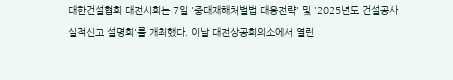대한건설협회 대전시회는 7일 '중대재해처벌법 대응전략' 및 '2025년도 건설공사 실적신고 설명회'를 개최했다. 이날 대전상공회의소에서 열린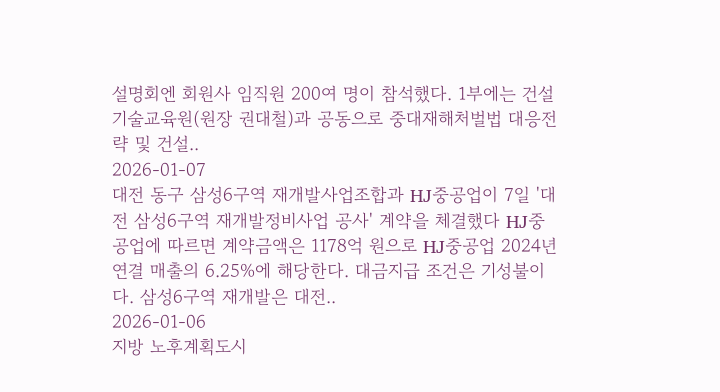설명회엔 회원사 임직원 200여 명이 참석했다. 1부에는 건설기술교육원(원장 권대철)과 공동으로 중대재해처벌법 대응전략 및 건설..
2026-01-07
대전 동구 삼성6구역 재개발사업조합과 HJ중공업이 7일 '대전 삼성6구역 재개발정비사업 공사' 계약을 체결했다 HJ중공업에 따르면 계약금액은 1178억 원으로 HJ중공업 2024년 연결 매출의 6.25%에 해당한다. 대금지급 조건은 기성불이다. 삼성6구역 재개발은 대전..
2026-01-06
지방 노후계획도시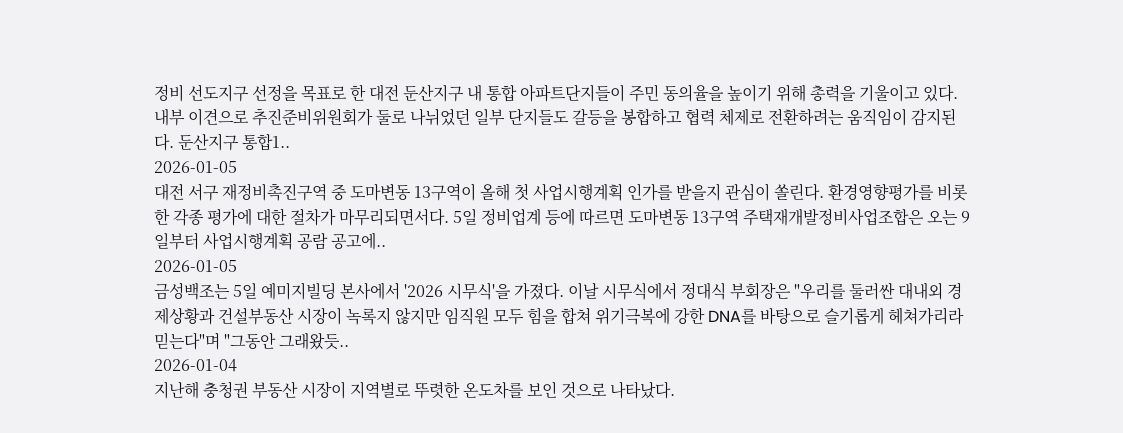정비 선도지구 선정을 목표로 한 대전 둔산지구 내 통합 아파트단지들이 주민 동의율을 높이기 위해 총력을 기울이고 있다. 내부 이견으로 추진준비위원회가 둘로 나뉘었던 일부 단지들도 갈등을 봉합하고 협력 체제로 전환하려는 움직임이 감지된다. 둔산지구 통합1..
2026-01-05
대전 서구 재정비촉진구역 중 도마변동 13구역이 올해 첫 사업시행계획 인가를 받을지 관심이 쏠린다. 환경영향평가를 비롯한 각종 평가에 대한 절차가 마무리되면서다. 5일 정비업계 등에 따르면 도마변동 13구역 주택재개발정비사업조합은 오는 9일부터 사업시행계획 공람 공고에..
2026-01-05
금성백조는 5일 예미지빌딩 본사에서 '2026 시무식'을 가졌다. 이날 시무식에서 정대식 부회장은 "우리를 둘러싼 대내외 경제상황과 건설부동산 시장이 녹록지 않지만 임직원 모두 힘을 합쳐 위기극복에 강한 DNA를 바탕으로 슬기롭게 헤쳐가리라 믿는다"며 "그동안 그래왔듯..
2026-01-04
지난해 충청권 부동산 시장이 지역별로 뚜렷한 온도차를 보인 것으로 나타났다.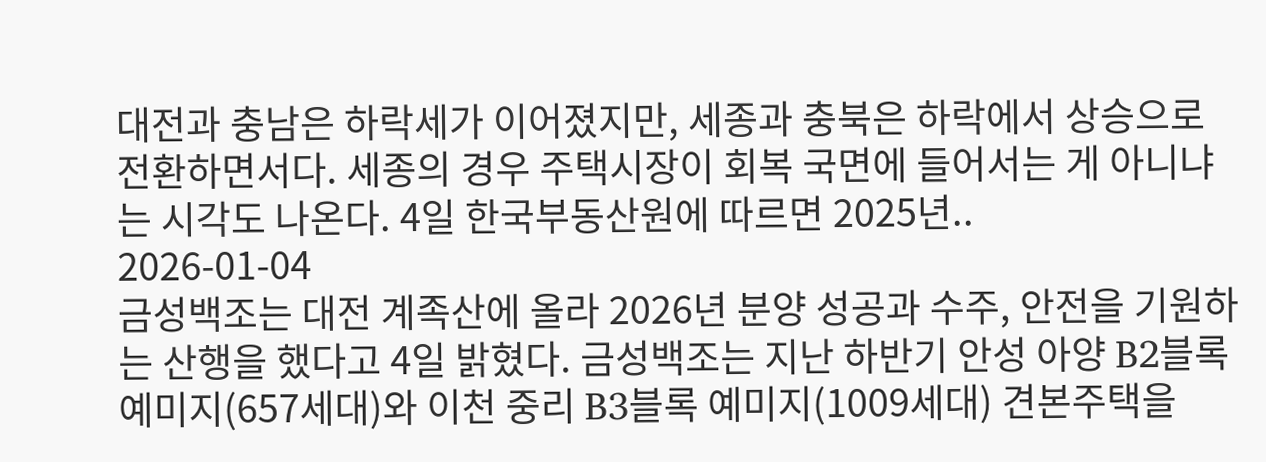대전과 충남은 하락세가 이어졌지만, 세종과 충북은 하락에서 상승으로 전환하면서다. 세종의 경우 주택시장이 회복 국면에 들어서는 게 아니냐는 시각도 나온다. 4일 한국부동산원에 따르면 2025년..
2026-01-04
금성백조는 대전 계족산에 올라 2026년 분양 성공과 수주, 안전을 기원하는 산행을 했다고 4일 밝혔다. 금성백조는 지난 하반기 안성 아양 B2블록 예미지(657세대)와 이천 중리 B3블록 예미지(1009세대) 견본주택을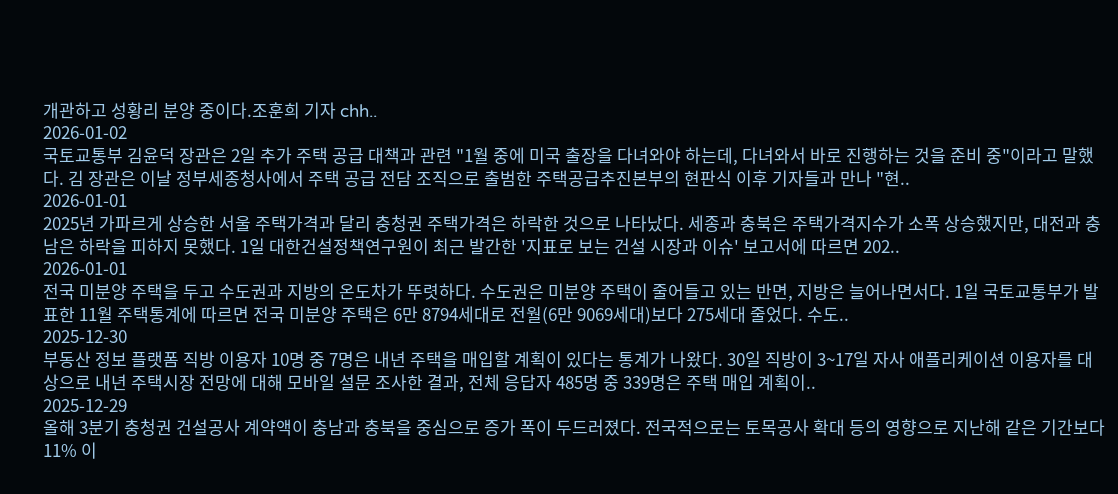개관하고 성황리 분양 중이다.조훈희 기자 chh..
2026-01-02
국토교통부 김윤덕 장관은 2일 추가 주택 공급 대책과 관련 "1월 중에 미국 출장을 다녀와야 하는데, 다녀와서 바로 진행하는 것을 준비 중"이라고 말했다. 김 장관은 이날 정부세종청사에서 주택 공급 전담 조직으로 출범한 주택공급추진본부의 현판식 이후 기자들과 만나 "현..
2026-01-01
2025년 가파르게 상승한 서울 주택가격과 달리 충청권 주택가격은 하락한 것으로 나타났다. 세종과 충북은 주택가격지수가 소폭 상승했지만, 대전과 충남은 하락을 피하지 못했다. 1일 대한건설정책연구원이 최근 발간한 '지표로 보는 건설 시장과 이슈' 보고서에 따르면 202..
2026-01-01
전국 미분양 주택을 두고 수도권과 지방의 온도차가 뚜렷하다. 수도권은 미분양 주택이 줄어들고 있는 반면, 지방은 늘어나면서다. 1일 국토교통부가 발표한 11월 주택통계에 따르면 전국 미분양 주택은 6만 8794세대로 전월(6만 9069세대)보다 275세대 줄었다. 수도..
2025-12-30
부동산 정보 플랫폼 직방 이용자 10명 중 7명은 내년 주택을 매입할 계획이 있다는 통계가 나왔다. 30일 직방이 3~17일 자사 애플리케이션 이용자를 대상으로 내년 주택시장 전망에 대해 모바일 설문 조사한 결과, 전체 응답자 485명 중 339명은 주택 매입 계획이..
2025-12-29
올해 3분기 충청권 건설공사 계약액이 충남과 충북을 중심으로 증가 폭이 두드러졌다. 전국적으로는 토목공사 확대 등의 영향으로 지난해 같은 기간보다 11% 이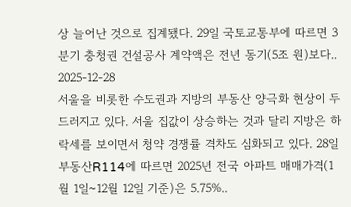상 늘어난 것으로 집계됐다. 29일 국토교통부에 따르면 3분기 충청권 건설공사 계약액은 전년 동기(5조 원)보다..
2025-12-28
서울을 비롯한 수도권과 지방의 부동산 양극화 현상이 두드러지고 있다. 서울 집값이 상승하는 것과 달리 지방은 하락세를 보이면서 청약 경쟁률 격차도 심화되고 있다. 28일 부동산R114에 따르면 2025년 전국 아파트 매매가격(1월 1일~12월 12일 기준)은 5.75%..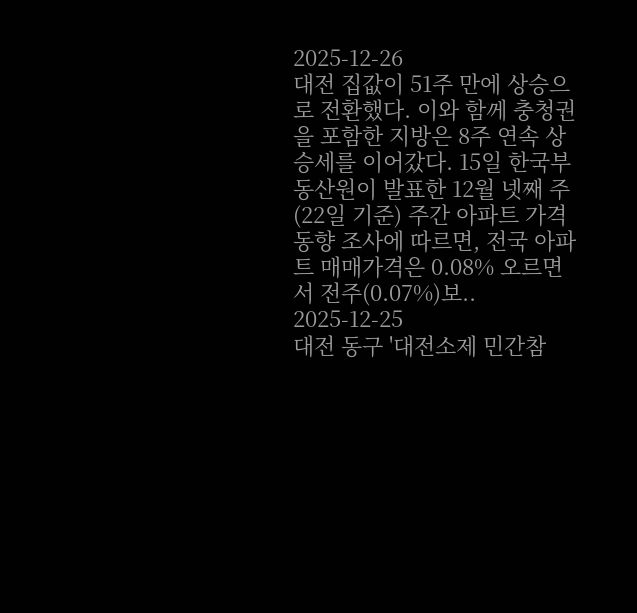2025-12-26
대전 집값이 51주 만에 상승으로 전환했다. 이와 함께 충청권을 포함한 지방은 8주 연속 상승세를 이어갔다. 15일 한국부동산원이 발표한 12월 넷째 주(22일 기준) 주간 아파트 가격 동향 조사에 따르면, 전국 아파트 매매가격은 0.08% 오르면서 전주(0.07%)보..
2025-12-25
대전 동구 '대전소제 민간참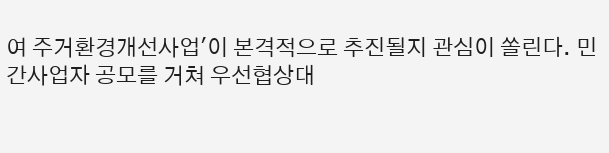여 주거환경개선사업'이 본격적으로 추진될지 관심이 쏠린다. 민간사업자 공모를 거쳐 우선협상대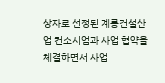상자로 선정된 계룡건설산업 컨소시엄과 사업 협약을 체결하면서 사업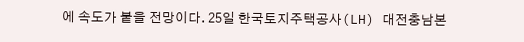에 속도가 붙을 전망이다. 25일 한국토지주택공사(LH) 대전충남본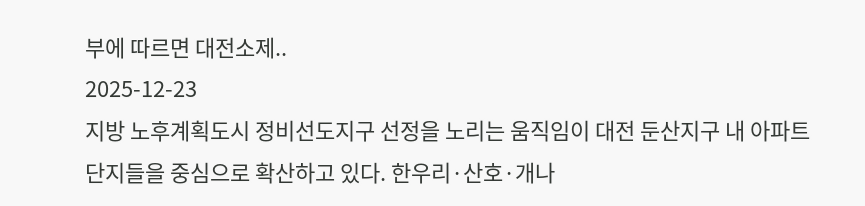부에 따르면 대전소제..
2025-12-23
지방 노후계획도시 정비선도지구 선정을 노리는 움직임이 대전 둔산지구 내 아파트 단지들을 중심으로 확산하고 있다. 한우리·산호·개나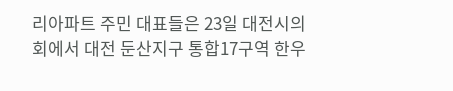리아파트 주민 대표들은 23일 대전시의회에서 대전 둔산지구 통합17구역 한우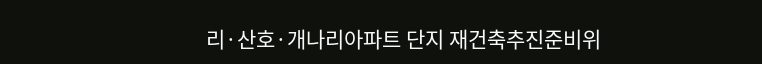리·산호·개나리아파트 단지 재건축추진준비위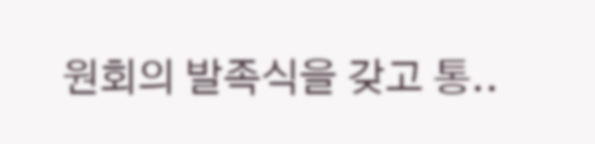원회의 발족식을 갖고 통..